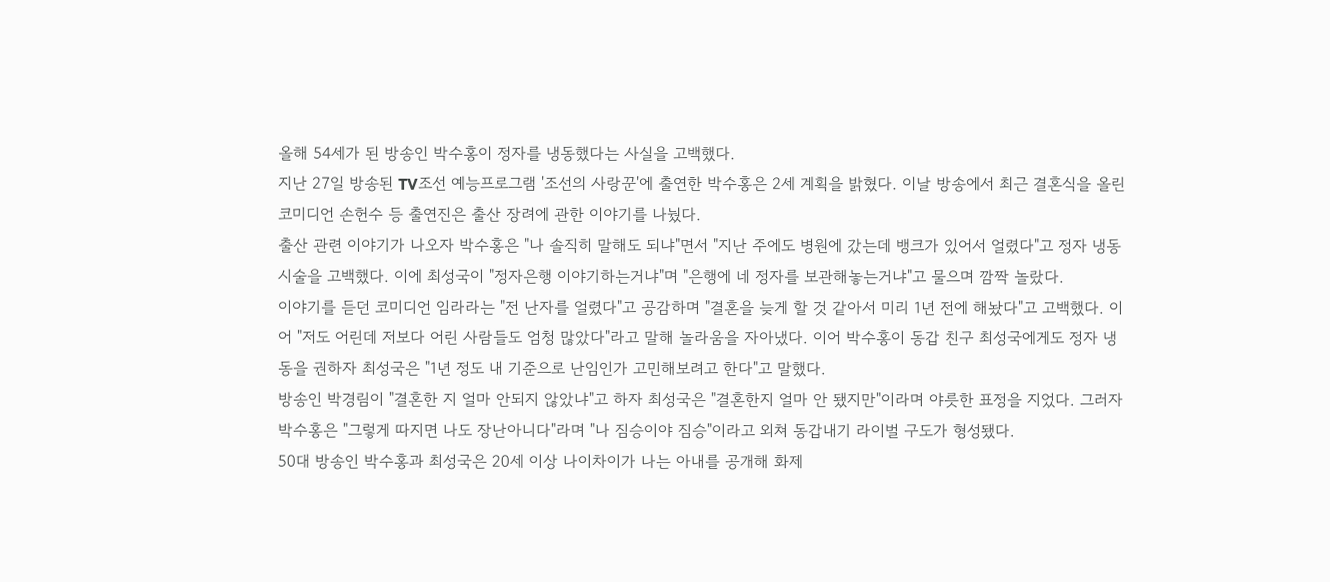올해 54세가 된 방송인 박수홍이 정자를 냉동했다는 사실을 고백했다.
지난 27일 방송된 TV조선 예능프로그램 '조선의 사랑꾼'에 출연한 박수홍은 2세 계획을 밝혔다. 이날 방송에서 최근 결혼식을 올린 코미디언 손헌수 등 출연진은 출산 장려에 관한 이야기를 나눴다.
출산 관련 이야기가 나오자 박수홍은 "나 솔직히 말해도 되냐"면서 "지난 주에도 병원에 갔는데 뱅크가 있어서 얼렸다"고 정자 냉동 시술을 고백했다. 이에 최성국이 "정자은행 이야기하는거냐"며 "은행에 네 정자를 보관해놓는거냐"고 물으며 깜짝 놀랐다.
이야기를 듣던 코미디언 임라라는 "전 난자를 얼렸다"고 공감하며 "결혼을 늦게 할 것 같아서 미리 1년 전에 해놨다"고 고백했다. 이어 "저도 어린데 저보다 어린 사람들도 엄청 많았다"라고 말해 놀라움을 자아냈다. 이어 박수홍이 동갑 친구 최성국에게도 정자 냉동을 권하자 최성국은 "1년 정도 내 기준으로 난임인가 고민해보려고 한다"고 말했다.
방송인 박경림이 "결혼한 지 얼마 안되지 않았냐"고 하자 최성국은 "결혼한지 얼마 안 됐지만"이라며 야릇한 표정을 지었다. 그러자 박수홍은 "그렇게 따지면 나도 장난아니다"라며 "나 짐승이야 짐승"이라고 외쳐 동갑내기 라이벌 구도가 형성됐다.
50대 방송인 박수홍과 최성국은 20세 이상 나이차이가 나는 아내를 공개해 화제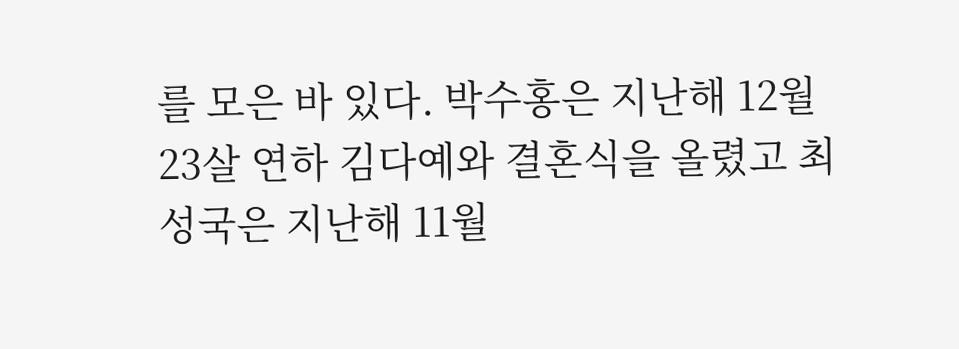를 모은 바 있다. 박수홍은 지난해 12월 23살 연하 김다예와 결혼식을 올렸고 최성국은 지난해 11월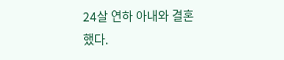24살 연하 아내와 결혼했다.